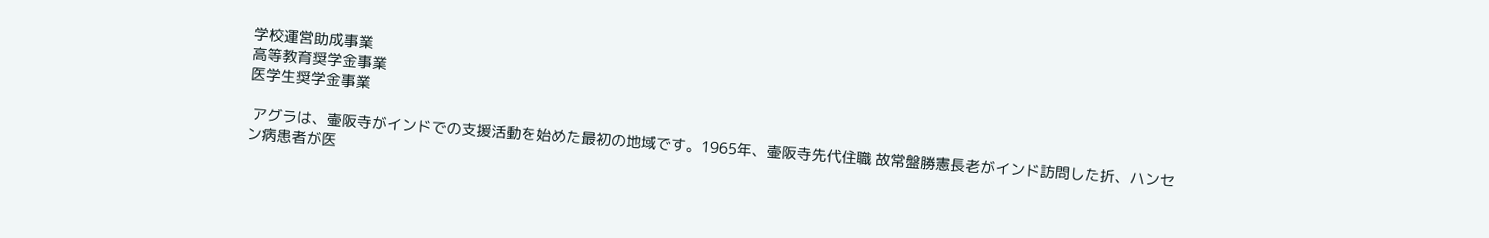学校運営助成事業
高等教育奨学金事業
医学生奨学金事業

 アグラは、壷阪寺がインドでの支援活動を始めた最初の地域です。1965年、壷阪寺先代住職 故常盤勝憲長老がインド訪問した折、ハンセン病患者が医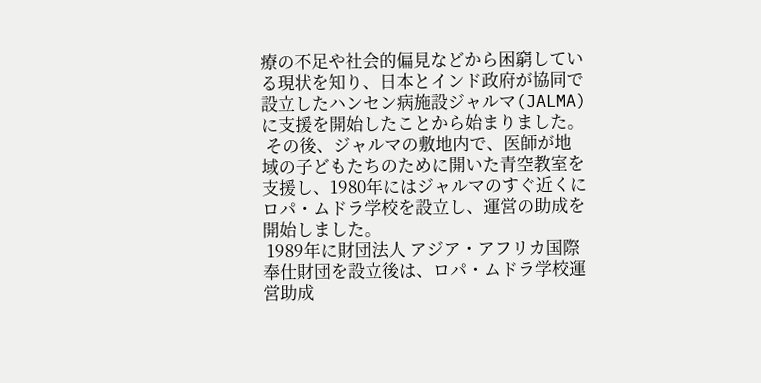療の不足や社会的偏見などから困窮している現状を知り、日本とインド政府が協同で設立したハンセン病施設ジャルマ(JALMA)に支援を開始したことから始まりました。
 その後、ジャルマの敷地内で、医師が地域の子どもたちのために開いた青空教室を支援し、1980年にはジャルマのすぐ近くにロパ・ムドラ学校を設立し、運営の助成を開始しました。
 1989年に財団法人 アジア・アフリカ国際奉仕財団を設立後は、ロパ・ムドラ学校運営助成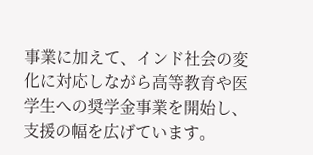事業に加えて、インド社会の変化に対応しながら高等教育や医学生への奨学金事業を開始し、支援の幅を広げています。